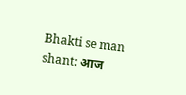Bhakti se man shant: आज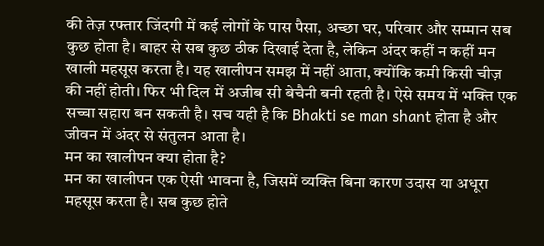की तेज़ रफ्तार जिंदगी में कई लोगों के पास पैसा, अच्छा घर, परिवार और सम्मान सब कुछ होता है। बाहर से सब कुछ ठीक दिखाई देता है, लेकिन अंदर कहीं न कहीं मन खाली महसूस करता है। यह खालीपन समझ में नहीं आता, क्योंकि कमी किसी चीज़ की नहीं होती। फिर भी दिल में अजीब सी बेचैनी बनी रहती है। ऐसे समय में भक्ति एक सच्चा सहारा बन सकती है। सच यही है कि Bhakti se man shant होता है और जीवन में अंदर से संतुलन आता है।
मन का खालीपन क्या होता है?
मन का खालीपन एक ऐसी भावना है, जिसमें व्यक्ति बिना कारण उदास या अधूरा महसूस करता है। सब कुछ होते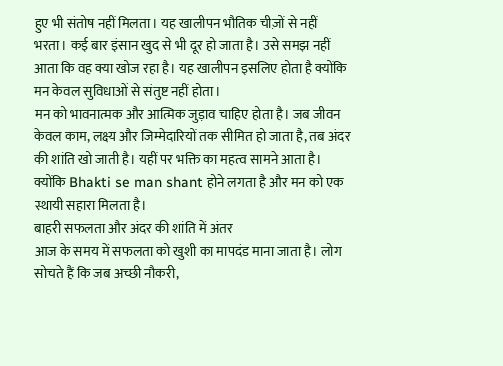हुए भी संतोष नहीं मिलता। यह खालीपन भौतिक चीज़ों से नहीं भरता। कई बार इंसान खुद से भी दूर हो जाता है। उसे समझ नहीं आता कि वह क्या खोज रहा है। यह खालीपन इसलिए होता है क्योंकि मन केवल सुविधाओं से संतुष्ट नहीं होता।
मन को भावनात्मक और आत्मिक जुड़ाव चाहिए होता है। जब जीवन केवल काम, लक्ष्य और जिम्मेदारियों तक सीमित हो जाता है, तब अंदर की शांति खो जाती है। यहीं पर भक्ति का महत्व सामने आता है। क्योंकि Bhakti se man shant होने लगता है और मन को एक स्थायी सहारा मिलता है।
बाहरी सफलता और अंदर की शांति में अंतर
आज के समय में सफलता को खुशी का मापदंड माना जाता है। लोग सोचते हैं कि जब अच्छी नौकरी,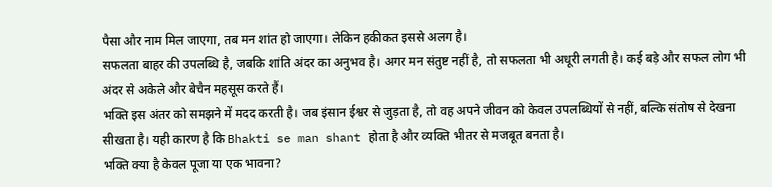पैसा और नाम मिल जाएगा, तब मन शांत हो जाएगा। लेकिन हकीकत इससे अलग है।
सफलता बाहर की उपलब्धि है, जबकि शांति अंदर का अनुभव है। अगर मन संतुष्ट नहीं है, तो सफलता भी अधूरी लगती है। कई बड़े और सफल लोग भी अंदर से अकेले और बेचैन महसूस करते हैं।
भक्ति इस अंतर को समझने में मदद करती है। जब इंसान ईश्वर से जुड़ता है, तो वह अपने जीवन को केवल उपलब्धियों से नहीं, बल्कि संतोष से देखना सीखता है। यही कारण है कि Bhakti se man shant होता है और व्यक्ति भीतर से मजबूत बनता है।
भक्ति क्या है केवल पूजा या एक भावना?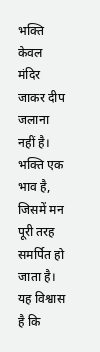भक्ति केवल मंदिर जाकर दीप जलाना नहीं है। भक्ति एक भाव है, जिसमें मन पूरी तरह समर्पित हो जाता है। यह विश्वास है कि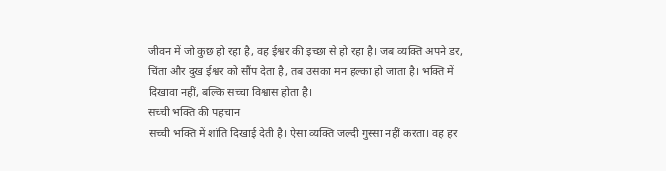जीवन में जो कुछ हो रहा है, वह ईश्वर की इच्छा से हो रहा है। जब व्यक्ति अपने डर, चिंता और दुख ईश्वर को सौंप देता है, तब उसका मन हल्का हो जाता है। भक्ति में दिखावा नहीं, बल्कि सच्चा विश्वास होता है।
सच्ची भक्ति की पहचान
सच्ची भक्ति में शांति दिखाई देती है। ऐसा व्यक्ति जल्दी गुस्सा नहीं करता। वह हर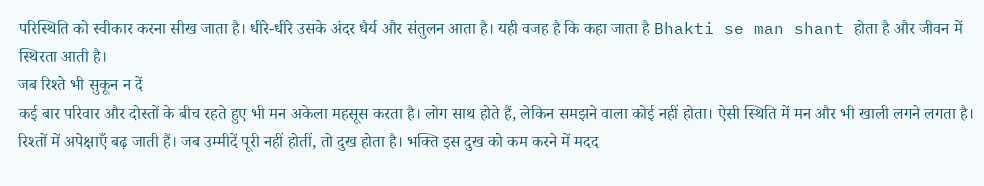परिस्थिति को स्वीकार करना सीख जाता है। धीरे-धीरे उसके अंदर धैर्य और संतुलन आता है। यही वजह है कि कहा जाता है Bhakti se man shant होता है और जीवन में स्थिरता आती है।
जब रिश्ते भी सुकून न दें
कई बार परिवार और दोस्तों के बीच रहते हुए भी मन अकेला महसूस करता है। लोग साथ होते हैं, लेकिन समझने वाला कोई नहीं होता। ऐसी स्थिति में मन और भी खाली लगने लगता है। रिश्तों में अपेक्षाएँ बढ़ जाती हैं। जब उम्मीदें पूरी नहीं होतीं, तो दुख होता है। भक्ति इस दुख को कम करने में मदद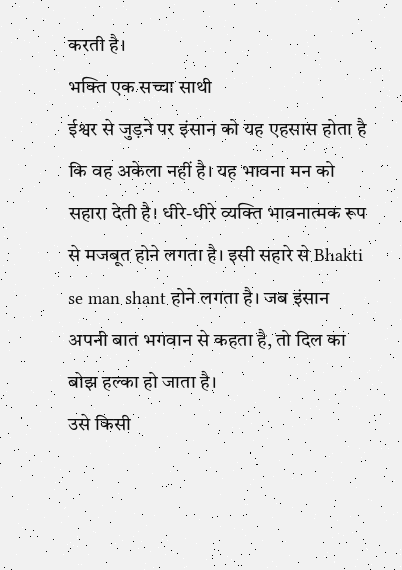करती है।
भक्ति एक सच्चा साथी
ईश्वर से जुड़ने पर इंसान को यह एहसास होता है कि वह अकेला नहीं है। यह भावना मन को सहारा देती है। धीरे-धीरे व्यक्ति भावनात्मक रूप से मजबूत होने लगता है। इसी सहारे से Bhakti se man shant होने लगता है। जब इंसान अपनी बात भगवान से कहता है, तो दिल का बोझ हल्का हो जाता है।
उसे किसी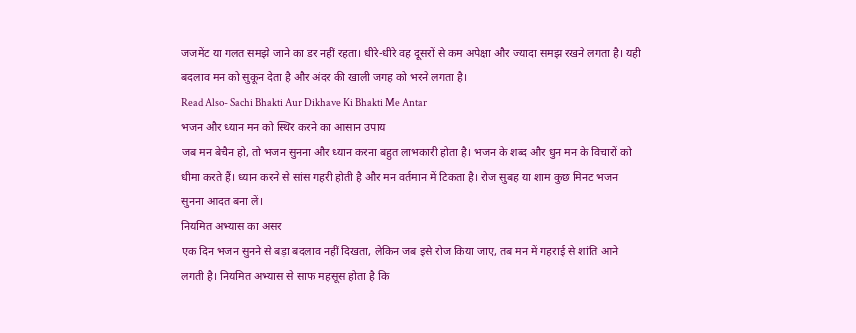जजमेंट या गलत समझे जाने का डर नहीं रहता। धीरे-धीरे वह दूसरों से कम अपेक्षा और ज्यादा समझ रखने लगता है। यही बदलाव मन को सुकून देता है और अंदर की खाली जगह को भरने लगता है।
Read Also- Sachi Bhakti Aur Dikhave Ki Bhakti Me Antar
भजन और ध्यान मन को स्थिर करने का आसान उपाय
जब मन बेचैन हो, तो भजन सुनना और ध्यान करना बहुत लाभकारी होता है। भजन के शब्द और धुन मन के विचारों को धीमा करते हैं। ध्यान करने से सांस गहरी होती है और मन वर्तमान में टिकता है। रोज सुबह या शाम कुछ मिनट भजन सुनना आदत बना लें।
नियमित अभ्यास का असर
एक दिन भजन सुनने से बड़ा बदलाव नहीं दिखता, लेकिन जब इसे रोज किया जाए, तब मन में गहराई से शांति आने लगती है। नियमित अभ्यास से साफ महसूस होता है कि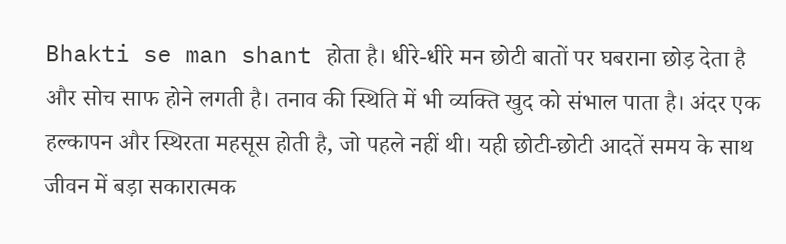Bhakti se man shant होता है। धीरे-धीरे मन छोटी बातों पर घबराना छोड़ देता है और सोच साफ होने लगती है। तनाव की स्थिति में भी व्यक्ति खुद को संभाल पाता है। अंदर एक हल्कापन और स्थिरता महसूस होती है, जो पहले नहीं थी। यही छोटी-छोटी आदतें समय के साथ जीवन में बड़ा सकारात्मक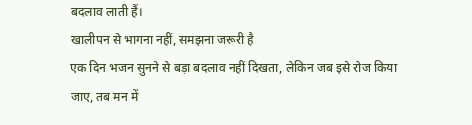बदलाव लाती हैं।
खालीपन से भागना नहीं, समझना जरूरी है
एक दिन भजन सुनने से बड़ा बदलाव नहीं दिखता, लेकिन जब इसे रोज किया जाए, तब मन में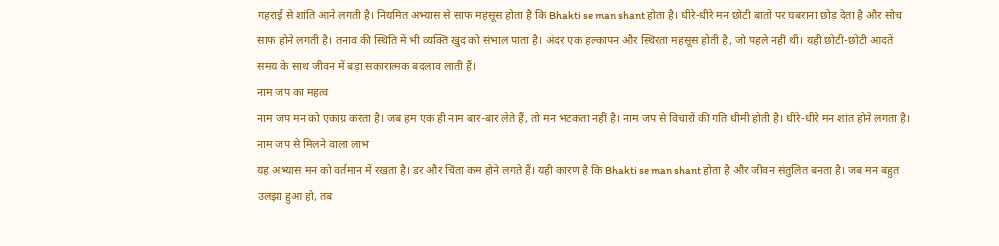गहराई से शांति आने लगती है। नियमित अभ्यास से साफ महसूस होता है कि Bhakti se man shant होता है। धीरे-धीरे मन छोटी बातों पर घबराना छोड़ देता है और सोच साफ होने लगती है। तनाव की स्थिति में भी व्यक्ति खुद को संभाल पाता है। अंदर एक हल्कापन और स्थिरता महसूस होती है, जो पहले नहीं थी। यही छोटी-छोटी आदतें समय के साथ जीवन में बड़ा सकारात्मक बदलाव लाती हैं।
नाम जप का महत्व
नाम जप मन को एकाग्र करता है। जब हम एक ही नाम बार-बार लेते हैं, तो मन भटकता नहीं है। नाम जप से विचारों की गति धीमी होती है। धीरे-धीरे मन शांत होने लगता है।
नाम जप से मिलने वाला लाभ
यह अभ्यास मन को वर्तमान में रखता है। डर और चिंता कम होने लगते हैं। यही कारण है कि Bhakti se man shant होता है और जीवन संतुलित बनता है। जब मन बहुत उलझा हुआ हो, तब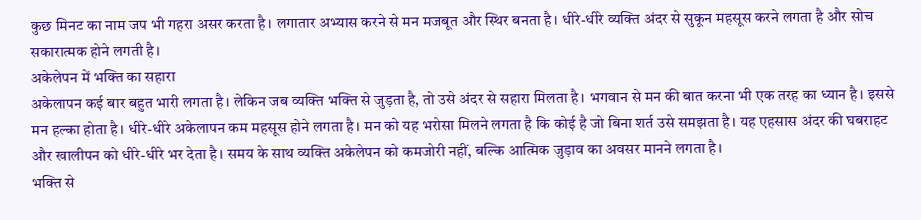कुछ मिनट का नाम जप भी गहरा असर करता है। लगातार अभ्यास करने से मन मजबूत और स्थिर बनता है। धीरे-धीरे व्यक्ति अंदर से सुकून महसूस करने लगता है और सोच सकारात्मक होने लगती है।
अकेलेपन में भक्ति का सहारा
अकेलापन कई बार बहुत भारी लगता है। लेकिन जब व्यक्ति भक्ति से जुड़ता है, तो उसे अंदर से सहारा मिलता है। भगवान से मन की बात करना भी एक तरह का ध्यान है। इससे मन हल्का होता है। धीरे-धीरे अकेलापन कम महसूस होने लगता है। मन को यह भरोसा मिलने लगता है कि कोई है जो बिना शर्त उसे समझता है। यह एहसास अंदर की घबराहट और खालीपन को धीरे-धीरे भर देता है। समय के साथ व्यक्ति अकेलेपन को कमजोरी नहीं, बल्कि आत्मिक जुड़ाव का अवसर मानने लगता है।
भक्ति से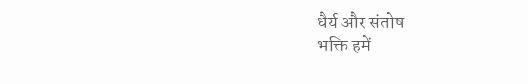धैर्य और संतोष
भक्ति हमें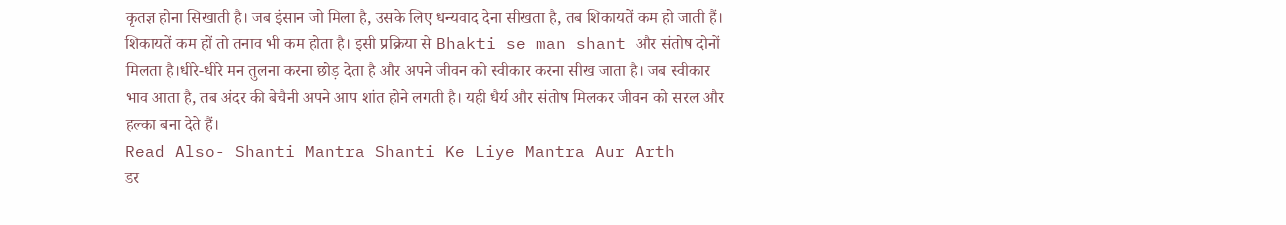कृतज्ञ होना सिखाती है। जब इंसान जो मिला है, उसके लिए धन्यवाद देना सीखता है, तब शिकायतें कम हो जाती हैं। शिकायतें कम हों तो तनाव भी कम होता है। इसी प्रक्रिया से Bhakti se man shant और संतोष दोनों मिलता है।धीरे-धीरे मन तुलना करना छोड़ देता है और अपने जीवन को स्वीकार करना सीख जाता है। जब स्वीकार भाव आता है, तब अंदर की बेचैनी अपने आप शांत होने लगती है। यही धैर्य और संतोष मिलकर जीवन को सरल और हल्का बना देते हैं।
Read Also- Shanti Mantra Shanti Ke Liye Mantra Aur Arth
डर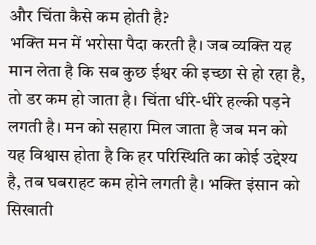और चिंता कैसे कम होती है?
भक्ति मन में भरोसा पैदा करती है। जब व्यक्ति यह मान लेता है कि सब कुछ ईश्वर की इच्छा से हो रहा है, तो डर कम हो जाता है। चिंता धीरे-धीरे हल्की पड़ने लगती है। मन को सहारा मिल जाता है जब मन को यह विश्वास होता है कि हर परिस्थिति का कोई उद्देश्य है, तब घबराहट कम होने लगती है। भक्ति इंसान को सिखाती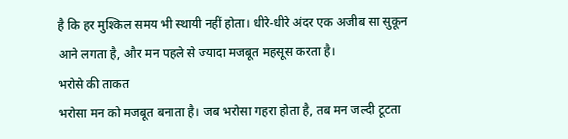है कि हर मुश्किल समय भी स्थायी नहीं होता। धीरे-धीरे अंदर एक अजीब सा सुकून आने लगता है, और मन पहले से ज्यादा मजबूत महसूस करता है।
भरोसे की ताकत
भरोसा मन को मजबूत बनाता है। जब भरोसा गहरा होता है, तब मन जल्दी टूटता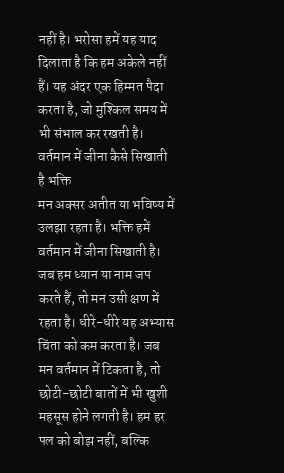नहीं है। भरोसा हमें यह याद दिलाता है कि हम अकेले नहीं हैं। यह अंदर एक हिम्मत पैदा करता है, जो मुश्किल समय में भी संभाल कर रखती है।
वर्तमान में जीना कैसे सिखाती है भक्ति
मन अक्सर अतीत या भविष्य में उलझा रहता है। भक्ति हमें वर्तमान में जीना सिखाती है। जब हम ध्यान या नाम जप करते हैं, तो मन उसी क्षण में रहता है। धीरे-धीरे यह अभ्यास चिंता को कम करता है। जब मन वर्तमान में टिकता है, तो छोटी-छोटी बातों में भी खुशी महसूस होने लगती है। हम हर पल को बोझ नहीं, बल्कि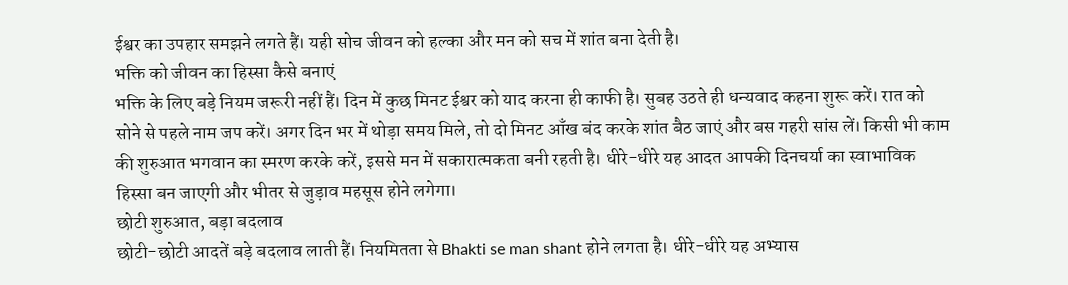ईश्वर का उपहार समझने लगते हैं। यही सोच जीवन को हल्का और मन को सच में शांत बना देती है।
भक्ति को जीवन का हिस्सा कैसे बनाएं
भक्ति के लिए बड़े नियम जरूरी नहीं हैं। दिन में कुछ मिनट ईश्वर को याद करना ही काफी है। सुबह उठते ही धन्यवाद कहना शुरू करें। रात को सोने से पहले नाम जप करें। अगर दिन भर में थोड़ा समय मिले, तो दो मिनट आँख बंद करके शांत बैठ जाएं और बस गहरी सांस लें। किसी भी काम की शुरुआत भगवान का स्मरण करके करें, इससे मन में सकारात्मकता बनी रहती है। धीरे-धीरे यह आदत आपकी दिनचर्या का स्वाभाविक हिस्सा बन जाएगी और भीतर से जुड़ाव महसूस होने लगेगा।
छोटी शुरुआत, बड़ा बदलाव
छोटी-छोटी आदतें बड़े बदलाव लाती हैं। नियमितता से Bhakti se man shant होने लगता है। धीरे-धीरे यह अभ्यास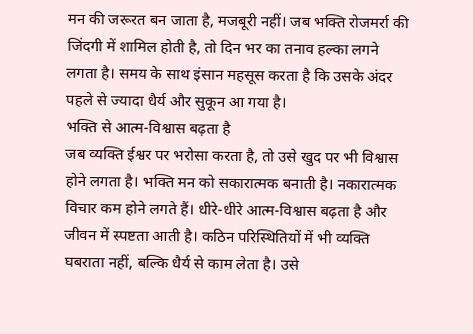मन की जरूरत बन जाता है, मजबूरी नहीं। जब भक्ति रोजमर्रा की जिंदगी में शामिल होती है, तो दिन भर का तनाव हल्का लगने लगता है। समय के साथ इंसान महसूस करता है कि उसके अंदर पहले से ज्यादा धैर्य और सुकून आ गया है।
भक्ति से आत्म-विश्वास बढ़ता है
जब व्यक्ति ईश्वर पर भरोसा करता है, तो उसे खुद पर भी विश्वास होने लगता है। भक्ति मन को सकारात्मक बनाती है। नकारात्मक विचार कम होने लगते हैं। धीरे-धीरे आत्म-विश्वास बढ़ता है और जीवन में स्पष्टता आती है। कठिन परिस्थितियों में भी व्यक्ति घबराता नहीं, बल्कि धैर्य से काम लेता है। उसे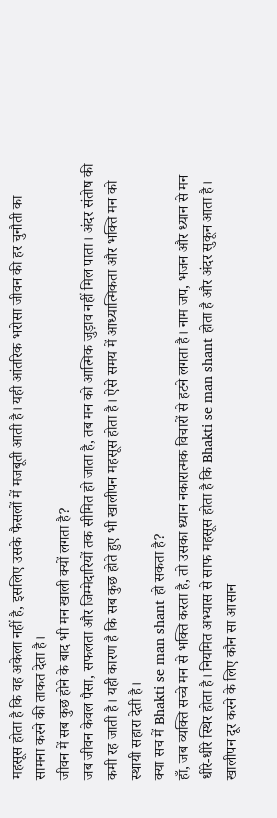महसूस होता है कि वह अकेला नहीं है, इसलिए उसके फैसलों में मजबूती आती है। यही आंतरिक भरोसा जीवन की हर चुनौती का सामना करने की ताकत देता है।
जीवन में सब कुछ होने के बाद भी मन खाली क्यों लगता है?
जब जीवन केवल पैसा, सफलता और जिम्मेदारियों तक सीमित हो जाता है, तब मन को आत्मिक जुड़ाव नहीं मिल पाता। अंदर संतोष की कमी रह जाती है। यही कारण है कि सब कुछ होते हुए भी खालीपन महसूस होता है। ऐसे समय में आध्यात्मिकता और भक्ति मन को स्थायी सहारा देती है।
क्या सच में Bhakti se man shant हो सकता है?
हाँ, जब व्यक्ति सच्चे मन से भक्ति करता है, तो उसका ध्यान नकारात्मक विचारों से हटने लगता है। नाम जप, भजन और ध्यान से मन धीरे-धीरे स्थिर होता है। नियमित अभ्यास से साफ महसूस होता है कि Bhakti se man shant होता है और अंदर सुकून आता है।
खालीपन दूर करने के लिए कौन सा आसान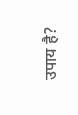उपाय है?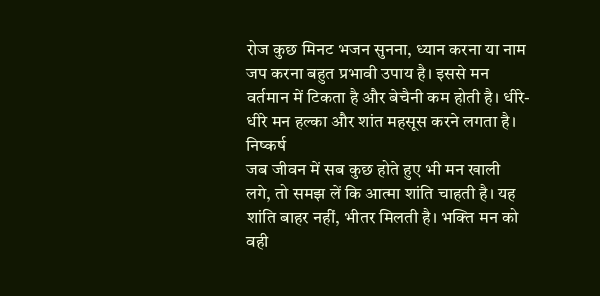रोज कुछ मिनट भजन सुनना, ध्यान करना या नाम जप करना बहुत प्रभावी उपाय है। इससे मन वर्तमान में टिकता है और बेचैनी कम होती है। धीरे-धीरे मन हल्का और शांत महसूस करने लगता है।
निष्कर्ष
जब जीवन में सब कुछ होते हुए भी मन खाली लगे, तो समझ लें कि आत्मा शांति चाहती है। यह शांति बाहर नहीं, भीतर मिलती है। भक्ति मन को वही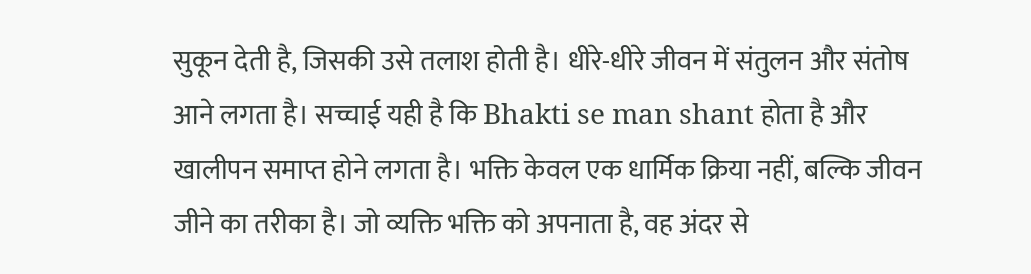सुकून देती है, जिसकी उसे तलाश होती है। धीरे-धीरे जीवन में संतुलन और संतोष आने लगता है। सच्चाई यही है कि Bhakti se man shant होता है और खालीपन समाप्त होने लगता है। भक्ति केवल एक धार्मिक क्रिया नहीं, बल्कि जीवन जीने का तरीका है। जो व्यक्ति भक्ति को अपनाता है, वह अंदर से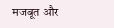मजबूत और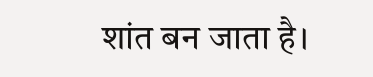शांत बन जाता है।